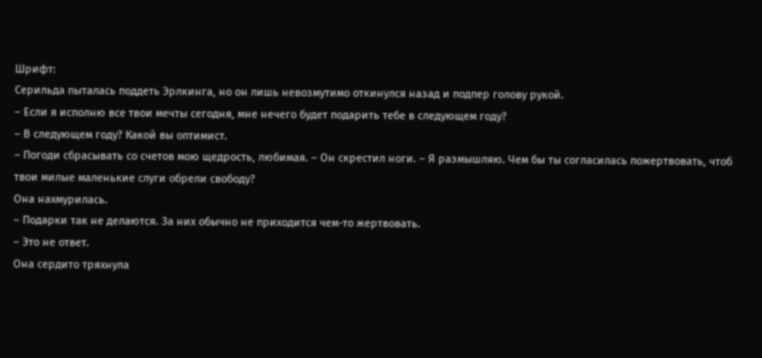Шрифт:
Серильда пыталась поддеть Эрлкинга, но он лишь невозмутимо откинулся назад и подпер голову рукой.
– Если я исполню все твои мечты сегодня, мне нечего будет подарить тебе в следующем году?
– В следующем году? Какой вы оптимист.
– Погоди сбрасывать со счетов мою щедрость, любимая. – Он скрестил ноги. – Я размышляю. Чем бы ты согласилась пожертвовать, чтоб твои милые маленькие слуги обрели свободу?
Она нахмурилась.
– Подарки так не делаются. За них обычно не приходится чем-то жертвовать.
– Это не ответ.
Она сердито тряхнула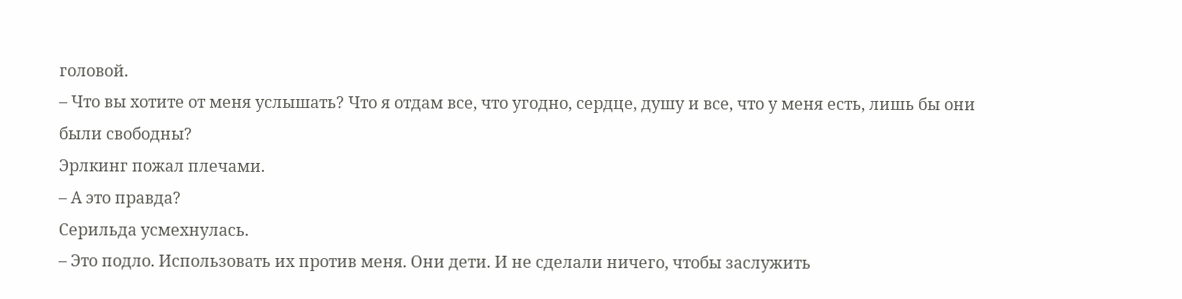головой.
– Что вы хотите от меня услышать? Что я отдам все, что угодно, сердце, душу и все, что у меня есть, лишь бы они были свободны?
Эрлкинг пожал плечами.
– А это правда?
Серильда усмехнулась.
– Это подло. Использовать их против меня. Они дети. И не сделали ничего, чтобы заслужить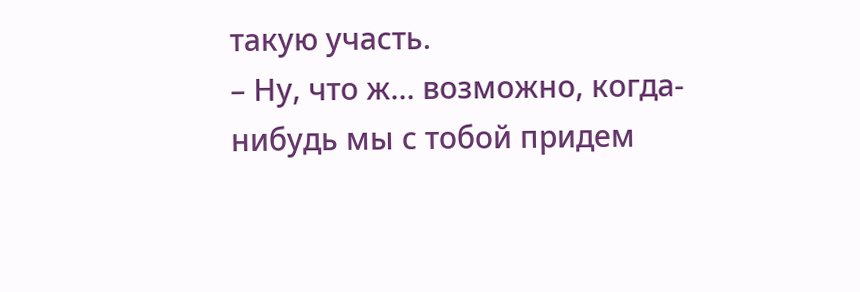такую участь.
– Ну, что ж… возможно, когда-нибудь мы с тобой придем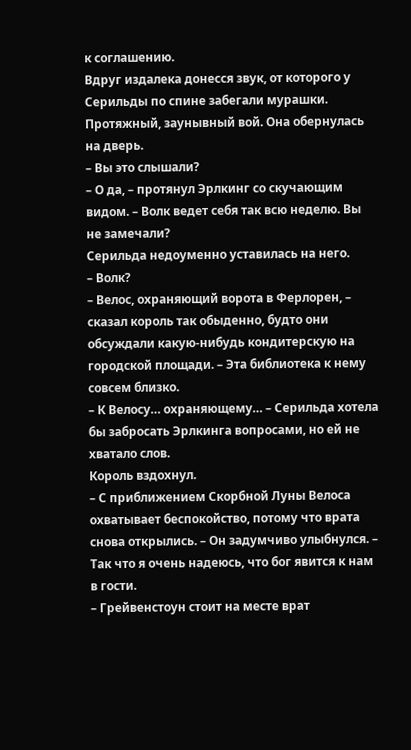к соглашению.
Вдруг издалека донесся звук, от которого у Серильды по спине забегали мурашки. Протяжный, заунывный вой. Она обернулась на дверь.
– Вы это слышали?
– О да, – протянул Эрлкинг со скучающим видом. – Волк ведет себя так всю неделю. Вы не замечали?
Серильда недоуменно уставилась на него.
– Волк?
– Велос, охраняющий ворота в Ферлорен, – сказал король так обыденно, будто они обсуждали какую-нибудь кондитерскую на городской площади. – Эта библиотека к нему совсем близко.
– К Велосу… охраняющему… – Серильда хотела бы забросать Эрлкинга вопросами, но ей не хватало слов.
Король вздохнул.
– С приближением Скорбной Луны Велоса охватывает беспокойство, потому что врата снова открылись. – Он задумчиво улыбнулся. – Так что я очень надеюсь, что бог явится к нам в гости.
– Грейвенстоун стоит на месте врат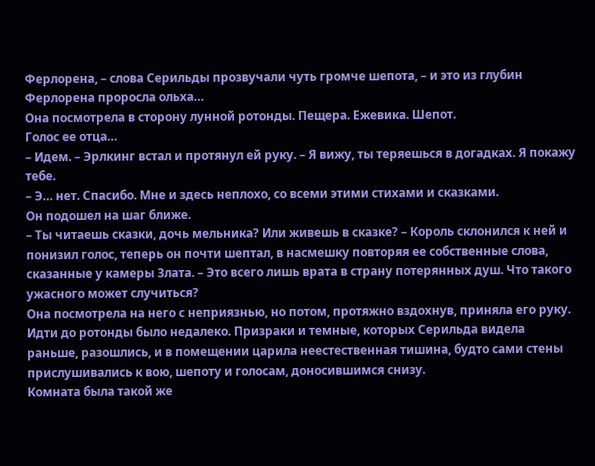Ферлорена, – слова Серильды прозвучали чуть громче шепота, – и это из глубин Ферлорена проросла ольха…
Она посмотрела в сторону лунной ротонды. Пещера. Ежевика. Шепот.
Голос ее отца…
– Идем. – Эрлкинг встал и протянул ей руку. – Я вижу, ты теряешься в догадках. Я покажу тебе.
– Э… нет. Спасибо. Мне и здесь неплохо, со всеми этими стихами и сказками.
Он подошел на шаг ближе.
– Ты читаешь сказки, дочь мельника? Или живешь в сказке? – Король склонился к ней и понизил голос, теперь он почти шептал, в насмешку повторяя ее собственные слова, сказанные у камеры Злата. – Это всего лишь врата в страну потерянных душ. Что такого ужасного может случиться?
Она посмотрела на него с неприязнью, но потом, протяжно вздохнув, приняла его руку.
Идти до ротонды было недалеко. Призраки и темные, которых Серильда видела раньше, разошлись, и в помещении царила неестественная тишина, будто сами стены прислушивались к вою, шепоту и голосам, доносившимся снизу.
Комната была такой же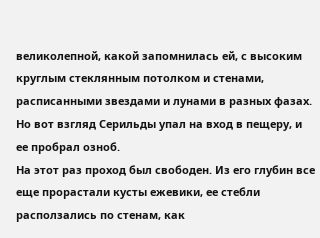великолепной, какой запомнилась ей, с высоким круглым стеклянным потолком и стенами, расписанными звездами и лунами в разных фазах. Но вот взгляд Серильды упал на вход в пещеру, и ее пробрал озноб.
На этот раз проход был свободен. Из его глубин все еще прорастали кусты ежевики, ее стебли расползались по стенам, как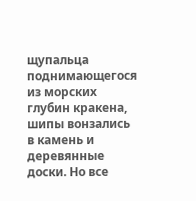щупальца поднимающегося из морских глубин кракена, шипы вонзались в камень и деревянные доски. Но все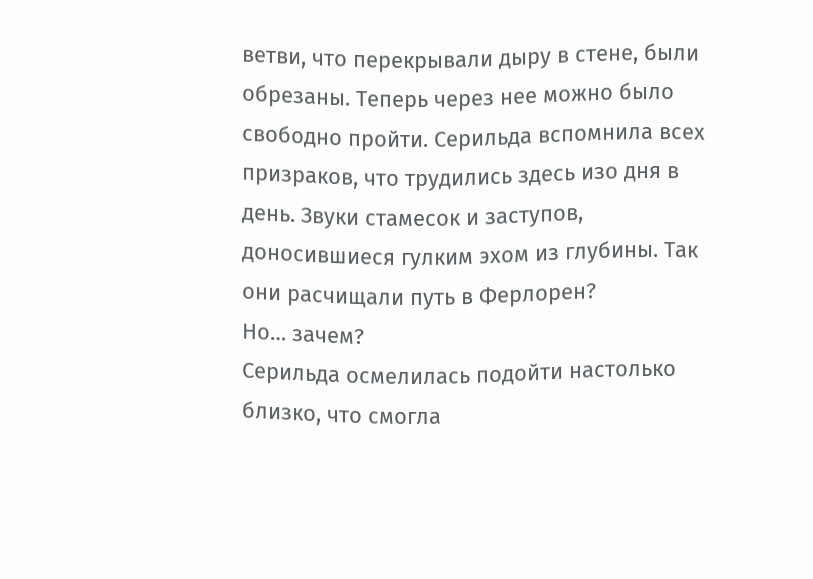ветви, что перекрывали дыру в стене, были обрезаны. Теперь через нее можно было свободно пройти. Серильда вспомнила всех призраков, что трудились здесь изо дня в день. Звуки стамесок и заступов, доносившиеся гулким эхом из глубины. Так они расчищали путь в Ферлорен?
Но… зачем?
Серильда осмелилась подойти настолько близко, что смогла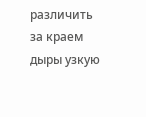различить за краем дыры узкую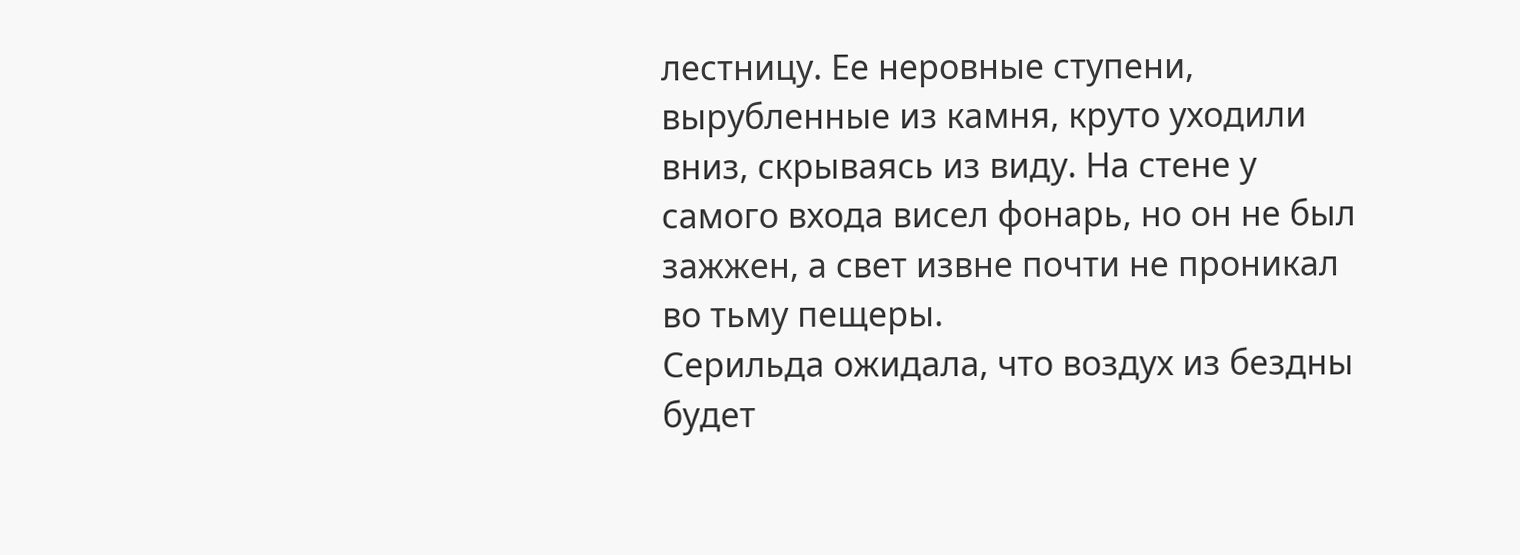лестницу. Ее неровные ступени, вырубленные из камня, круто уходили вниз, скрываясь из виду. На стене у самого входа висел фонарь, но он не был зажжен, а свет извне почти не проникал во тьму пещеры.
Серильда ожидала, что воздух из бездны будет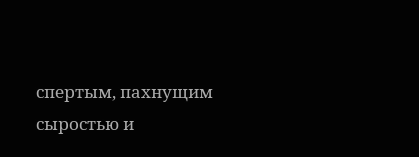спертым, пахнущим сыростью и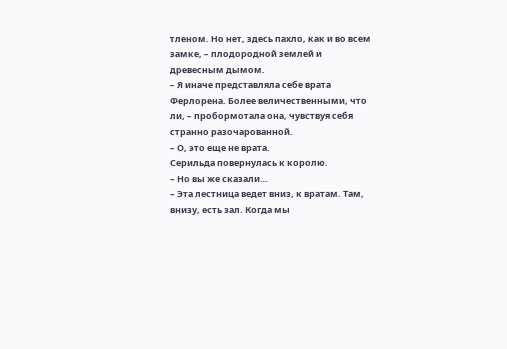тленом. Но нет, здесь пахло, как и во всем замке, – плодородной землей и древесным дымом.
– Я иначе представляла себе врата Ферлорена. Более величественными, что ли, – пробормотала она, чувствуя себя странно разочарованной.
– О, это еще не врата.
Серильда повернулась к королю.
– Но вы же сказали…
– Эта лестница ведет вниз, к вратам. Там, внизу, есть зал. Когда мы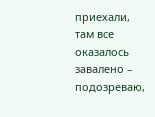приехали, там все оказалось завалено – подозреваю,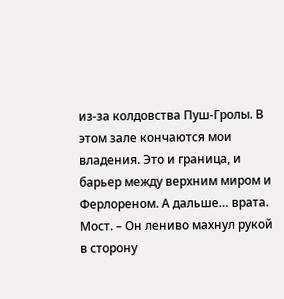из-за колдовства Пуш-Гролы. В этом зале кончаются мои владения. Это и граница, и барьер между верхним миром и Ферлореном. А дальше… врата. Мост. – Он лениво махнул рукой в сторону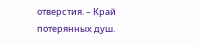отверстия. – Край потерянных душ.